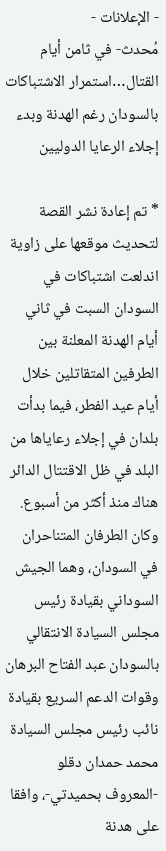- الإعلانات -
مُحدث- في ثامن أيام القتال…استمرار الاشتباكات بالسودان رغم الهدنة وبدء إجلاء الرعايا الدوليين

* تم إعادة نشر القصة لتحديث موقعها على زاوية اندلعت اشتباكات في السودان السبت في ثاني أيام الهدنة المعلنة بين الطرفين المتقاتلين خلال أيام عيد الفطر، فيما بدأت بلدان في إجلاء رعاياها من البلد في ظل الاقتتال الدائر هناك منذ أكثر من أسبوع. وكان الطرفان المتناحران في السودان، وهما الجيش السوداني بقيادة رئيس مجلس السيادة الانتقالي بالسودان عبد الفتاح البرهان وقوات الدعم السريع بقيادة نائب رئيس مجلس السيادة محمد حمدان دقلو -المعروف بحميدتي-، وافقا على هدنة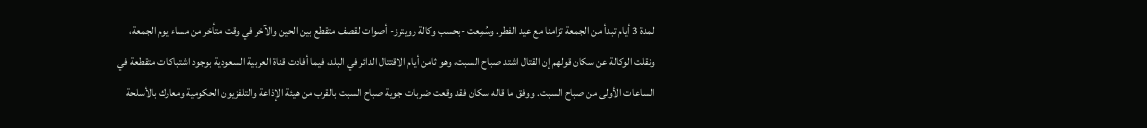لمدة 3 أيام تبدأ من الجمعة تزامنا مع عيد الفطر. وسُمِعت -بحسب وكالة رويترز- أصوات لقصف متقطع بين الحين والآخر في وقت متأخر من مساء يوم الجمعة، ونقلت الوكالة عن سكان قولهم إن القتال اشتد صباح السبت، وهو ثامن أيام الاقتتال الدائر في البلد، فيما أفادت قناة العربية السعودية بوجود اشتباكات متقطعة في الساعات الأولى من صباح السبت. ووفق ما قاله سكان فقد وقعت ضربات جوية صباح السبت بالقرب من هيئة الإذاعة والتلفزيون الحكومية ومعارك بالأسلحة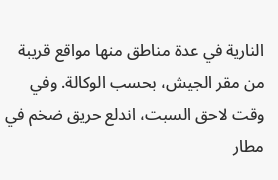النارية في عدة مناطق منها مواقع قريبة من مقر الجيش، بحسب الوكالة. وفي وقت لاحق السبت، اندلع حريق ضخم في مطار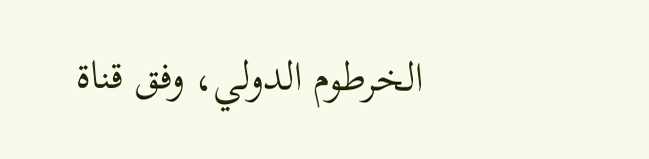الخرطوم الدولي، وفق قناة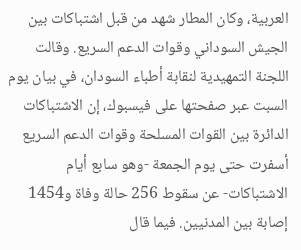العربية، وكان المطار شهد من قبل اشتباكات بين الجيش السوداني وقوات الدعم السريع. وقالت اللجنة التمهيدية لنقابة أطباء السودان، في بيان يوم السبت عبر صفحتها على فيسبوك، إن الاشتباكات الدائرة بين القوات المسلحة وقوات الدعم السريع أسفرت حتى يوم الجمعة -وهو سابع أيام الاشتباكات- عن سقوط 256 حالة وفاة و1454 إصابة بين المدنيين. فيما قال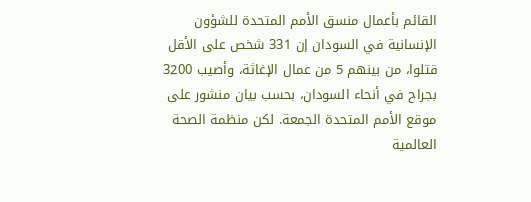القائم بأعمال منسق الأمم المتحدة للشؤون الإنسانية في السودان إن 331 شخص على الأقل قتلوا، من بينهم 5 من عمال الإغاثة، وأصيب 3200 بجراح في أنحاء السودان، بحسب بيان منشور على موقع الأمم المتحدة الجمعة. لكن منظمة الصحة العالمية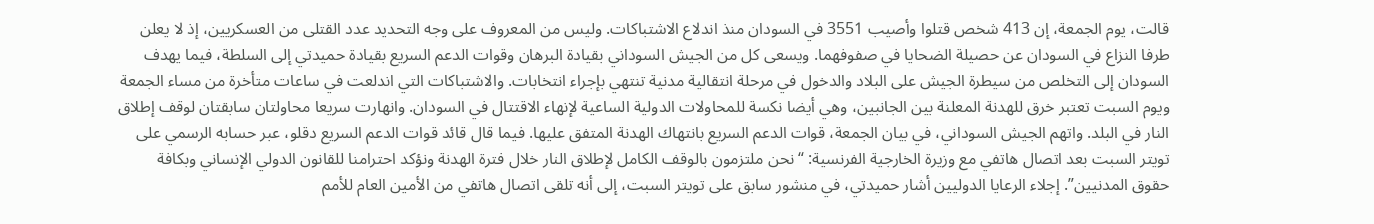قالت، يوم الجمعة، إن 413 شخص قتلوا وأصيب 3551 في السودان منذ اندلاع الاشتباكات. وليس من المعروف على وجه التحديد عدد القتلى من العسكريين، إذ لا يعلن طرفا النزاع في السودان عن حصيلة الضحايا في صفوفهما. ويسعى كل من الجيش السوداني بقيادة البرهان وقوات الدعم السريع بقيادة حميدتي إلى السلطة، فيما يهدف السودان إلى التخلص من سيطرة الجيش على البلاد والدخول في مرحلة انتقالية مدنية تنتهي بإجراء انتخابات. والاشتباكات التي اندلعت في ساعات متأخرة من مساء الجمعة ويوم السبت تعتبر خرق للهدنة المعلنة بين الجانبين، وهي أيضا نكسة للمحاولات الدولية الساعية لإنهاء الاقتتال في السودان. وانهارت سريعا محاولتان سابقتان لوقف إطلاق النار في البلد. واتهم الجيش السوداني، في بيان الجمعة، قوات الدعم السريع بانتهاك الهدنة المتفق عليها. فيما قال قائد قوات الدعم السريع دقلو، عبر حسابه الرسمي على تويتر السبت بعد اتصال هاتفي مع وزيرة الخارجية الفرنسية: “نحن ملتزمون بالوقف الكامل لإطلاق النار خلال فترة الهدنة ونؤكد احترامنا للقانون الدولي الإنساني وبكافة حقوق المدنيين”. إجلاء الرعايا الدوليين أشار حميدتي، في منشور سابق على تويتر السبت، إلى أنه تلقى اتصال هاتفي من الأمين العام للأمم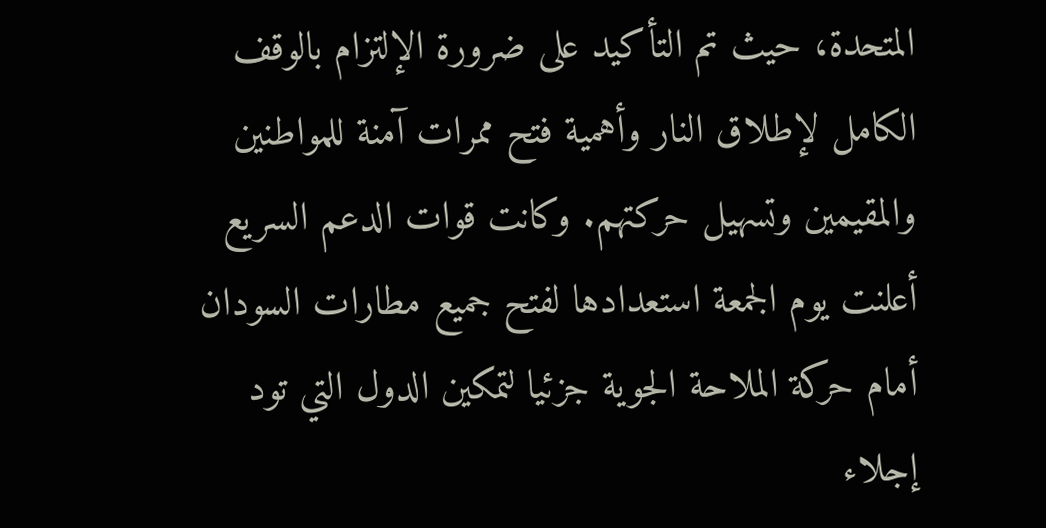المتحدة، حيث تم التأكيد على ضرورة الإلتزام بالوقف الكامل لإطلاق النار وأهمية فتح ممرات آمنة للمواطنين والمقيمين وتسهيل حركتهم. وكانت قوات الدعم السريع أعلنت يوم الجمعة استعدادها لفتح جميع مطارات السودان أمام حركة الملاحة الجوية جزئيا لتمكين الدول التي تود إجلاء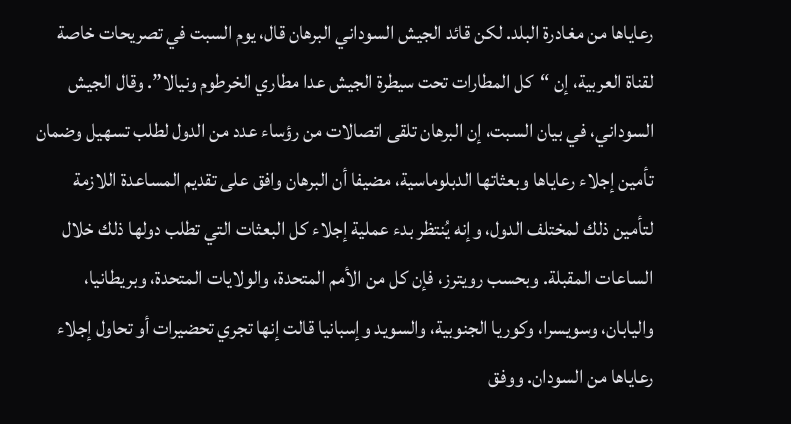رعاياها من مغادرة البلد. لكن قائد الجيش السوداني البرهان قال، يوم السبت في تصريحات خاصة لقناة العربية، إن “كل المطارات تحت سيطرة الجيش عدا مطاري الخرطوم ونيالا”. وقال الجيش السوداني، في بيان السبت، إن البرهان تلقى اتصالات من رؤساء عدد من الدول لطلب تسهيل وضمان تأمين إجلاء رعاياها وبعثاتها الدبلوماسية، مضيفا أن البرهان وافق على تقديم المساعدة اللازمة لتأمين ذلك لمختلف الدول، وإنه يُنتظر بدء عملية إجلاء كل البعثات التي تطلب دولها ذلك خلال الساعات المقبلة. وبحسب رويترز، فإن كل من الأمم المتحدة، والولايات المتحدة، وبريطانيا، واليابان، وسويسرا، وكوريا الجنوبية، والسويد وإسبانيا قالت إنها تجري تحضيرات أو تحاول إجلاء رعاياها من السودان. ووفق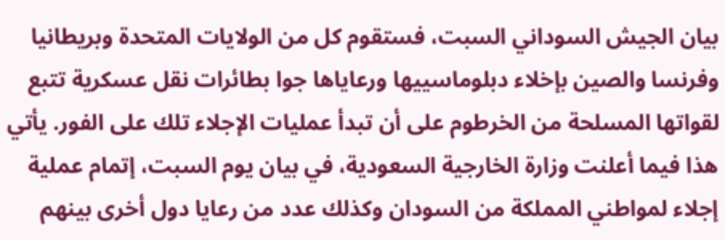بيان الجيش السوداني السبت، فستقوم كل من الولايات المتحدة وبريطانيا وفرنسا والصين بإخلاء دبلوماسييها ورعاياها جوا بطائرات نقل عسكرية تتبع لقواتها المسلحة من الخرطوم على أن تبدأ عمليات الإجلاء تلك على الفور. يأتي هذا فيما أعلنت وزارة الخارجية السعودية، في بيان يوم السبت، إتمام عملية إجلاء لمواطني المملكة من السودان وكذلك عدد من رعايا دول أخرى بينهم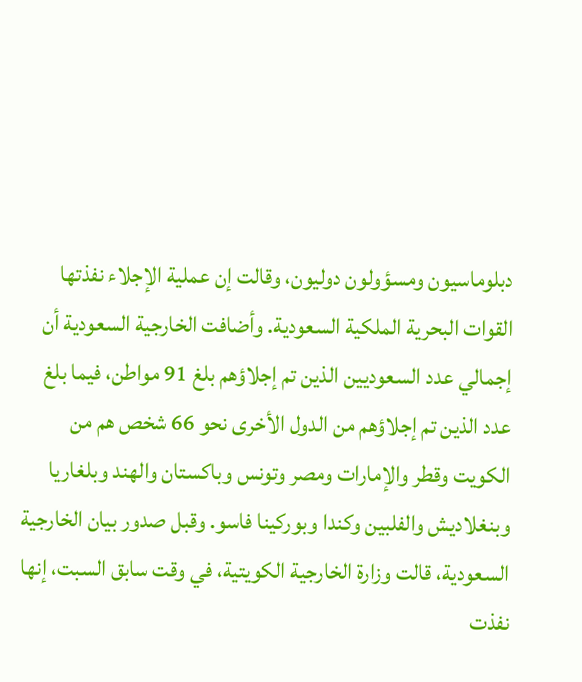دبلوماسيون ومسؤولون دوليون، وقالت إن عملية الإجلاء نفذتها القوات البحرية الملكية السعودية. وأضافت الخارجية السعودية أن إجمالي عدد السعوديين الذين تم إجلاؤهم بلغ 91 مواطن، فيما بلغ عدد الذين تم إجلاؤهم من الدول الأخرى نحو 66 شخص هم من الكويت وقطر والإمارات ومصر وتونس وباكستان والهند وبلغاريا وبنغلاديش والفلبين وكندا وبوركينا فاسو. وقبل صدور بيان الخارجية السعودية، قالت وزارة الخارجية الكويتية، في وقت سابق السبت، إنها نفذت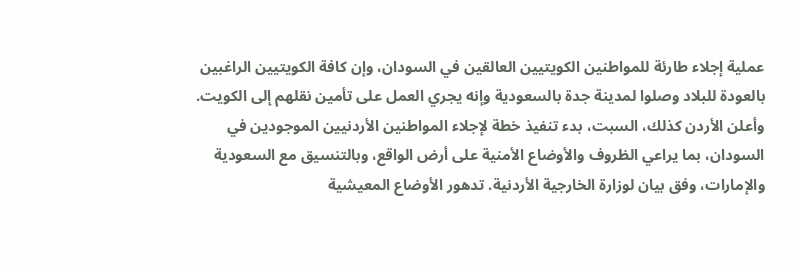عملية إجلاء طارئة للمواطنين الكويتيين العالقين في السودان، وإن كافة الكويتيين الراغبين بالعودة للبلاد وصلوا لمدينة جدة بالسعودية وإنه يجري العمل على تأمين نقلهم إلى الكويت. وأعلن الأردن كذلك، السبت، بدء تنفيذ خطة لإجلاء المواطنين الأردنيين الموجودين في السودان، بما يراعي الظروف والأوضاع الأمنية على أرض الواقع، وبالتنسيق مع السعودية والإمارات، وفق بيان لوزارة الخارجية الأردنية. تدهور الأوضاع المعيشية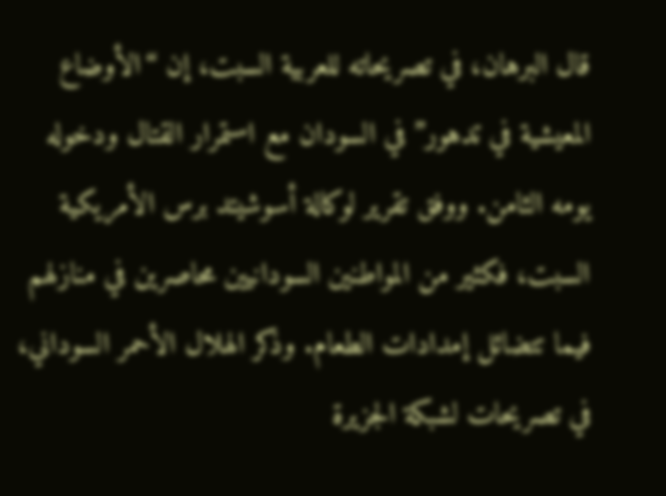قال البرهان، في تصريحاته للعربية السبت، إن “الأوضاع المعيشية في تدهور” في السودان مع استمرار القتال ودخوله يومه الثامن. ووفق تقرير لوكالة أسوشيتد برس الأمريكية السبت، فكثير من المواطنين السودانيين محاصرين في منازلهم فيما تتضائل إمدادات الطعام. وذكر الهلال الأحمر السوداني، في تصريحات لشبكة الجزيرة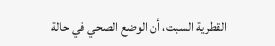القطرية السبت، أن الوضع الصحي في حالة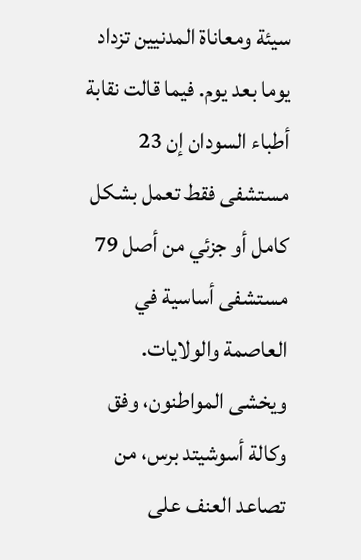سيئة ومعاناة المدنيين تزداد يوما بعد يوم. فيما قالت نقابة أطباء السودان إن 23 مستشفى فقط تعمل بشكل كامل أو جزئي من أصل 79 مستشفى أساسية في العاصمة والولايات. ويخشى المواطنون، وفق وكالة أسوشيتد برس، من تصاعد العنف على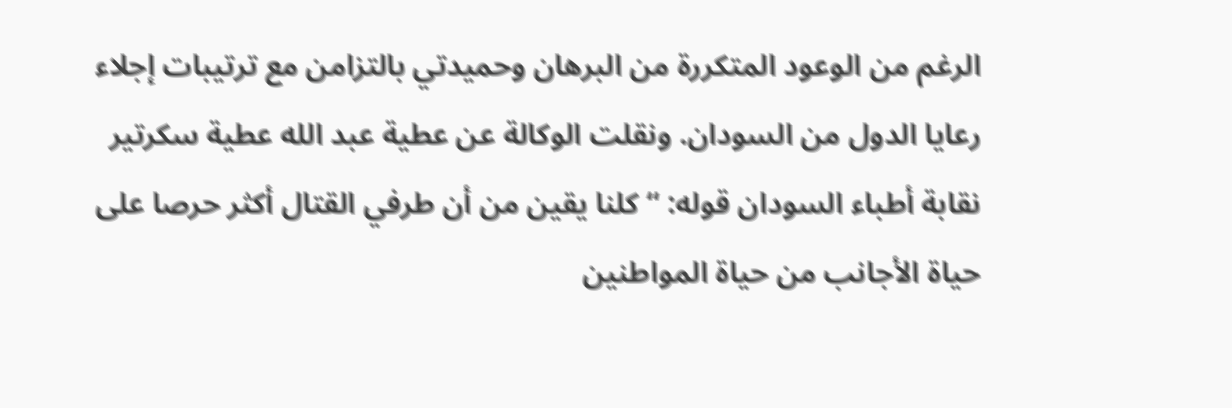الرغم من الوعود المتكررة من البرهان وحميدتي بالتزامن مع ترتيبات إجلاء رعايا الدول من السودان. ونقلت الوكالة عن عطية عبد الله عطية سكرتير نقابة أطباء السودان قوله: “كلنا يقين من أن طرفي القتال أكثر حرصا على حياة الأجانب من حياة المواطنين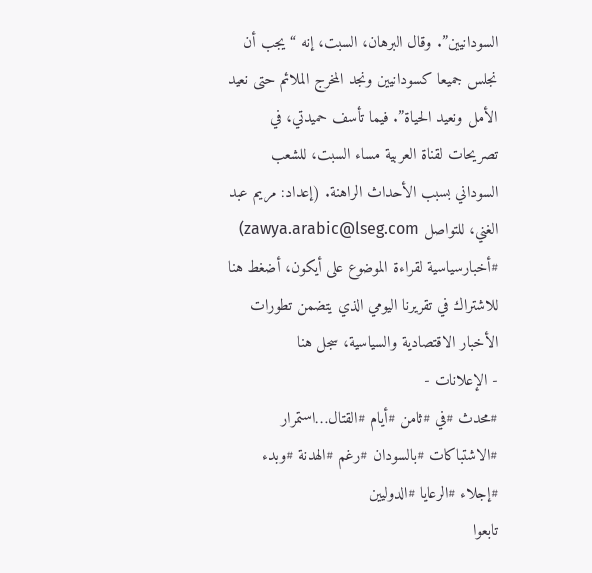السودانيين”. وقال البرهان، السبت، إنه “يجب أن نجلس جميعا كسودانيين ونجد المخرج الملائم حتى نعيد الأمل ونعيد الحياة”. فيما تأسف حميدتي، في تصريحات لقناة العربية مساء السبت، للشعب السوداني بسبب الأحداث الراهنة. (إعداد: مريم عبد الغني، للتواصل zawya.arabic@lseg.com) #أخبارسياسية لقراءة الموضوع على أيكون، أضغط هنا للاشتراك في تقريرنا اليومي الذي يتضمن تطورات الأخبار الاقتصادية والسياسية، سجل هنا
- الإعلانات -
#محدث #في #ثامن #أيام #القتال…استمرار #الاشتباكات #بالسودان #رغم #الهدنة #وبدء #إجلاء #الرعايا #الدوليين
تابعوا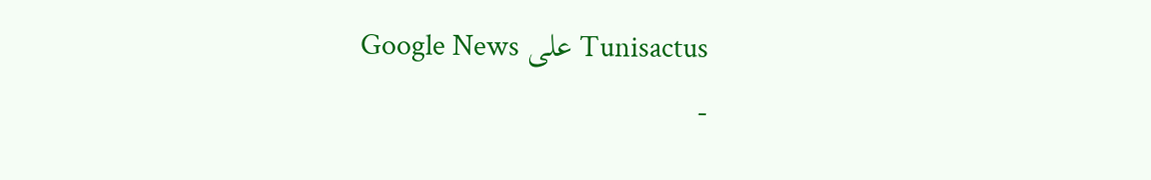Tunisactus على Google News
-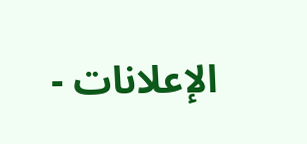الإعلانات -